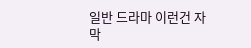일반 드라마 이런건 자막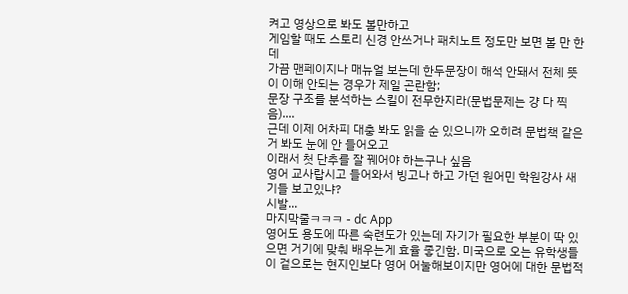켜고 영상으로 봐도 볼만하고
게임할 때도 스토리 신경 안쓰거나 패치노트 정도만 보면 볼 만 한데
가끔 맨페이지나 매뉴얼 보는데 한두문장이 해석 안돼서 전체 뜻이 이해 안되는 경우가 제일 곤란함;
문장 구조를 분석하는 스킬이 전무한지라(문법문제는 걍 다 찍음)....
근데 이제 어차피 대충 봐도 읽을 순 있으니까 오히려 문법책 같은거 봐도 눈에 안 들어오고
이래서 첫 단추를 잘 꿰어야 하는구나 싶음
영어 교사랍시고 들어와서 빙고나 하고 가던 원어민 학원강사 새기들 보고있냐?
시발...
마지막줄ㅋㅋㅋ - dc App
영어도 용도에 따른 숙련도가 있는데 자기가 필요한 부분이 딱 있으면 거기에 맞춰 배우는게 효율 좋긴함. 미국으로 오는 유학생들이 겉으로는 현지인보다 영어 어눌해보이지만 영어에 대한 문법적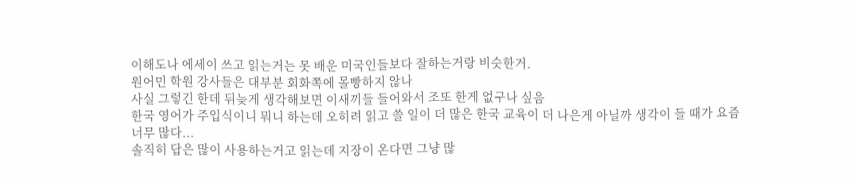이해도나 에세이 쓰고 읽는거는 못 배운 미국인들보다 잘하는거랑 비슷한거.
원어민 학원 강사들은 대부분 회화쪽에 몰빵하지 않나
사실 그렇긴 한데 뒤늦게 생각해보면 이새끼들 들어와서 조또 한게 없구나 싶음
한국 영어가 주입식이니 뭐니 하는데 오히려 읽고 쓸 일이 더 많은 한국 교육이 더 나은게 아닐까 생각이 들 때가 요즘 너무 많다...
솔직히 답은 많이 사용하는거고 읽는데 지장이 온다면 그냥 많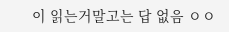이 읽는거말고는 답 없음 ㅇㅇ